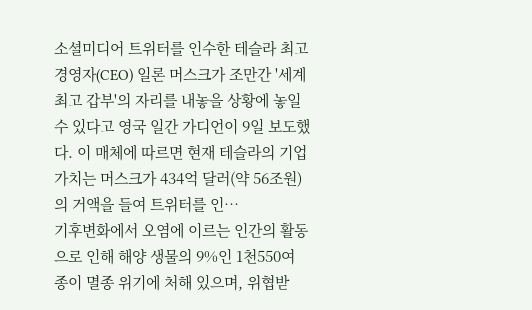소셜미디어 트위터를 인수한 테슬라 최고경영자(CEO) 일론 머스크가 조만간 '세계 최고 갑부'의 자리를 내놓을 상황에 놓일 수 있다고 영국 일간 가디언이 9일 보도했다. 이 매체에 따르면 현재 테슬라의 기업가치는 머스크가 434억 달러(약 56조원)의 거액을 들여 트위터를 인…
기후변화에서 오염에 이르는 인간의 활동으로 인해 해양 생물의 9%인 1천550여 종이 멸종 위기에 처해 있으며, 위협받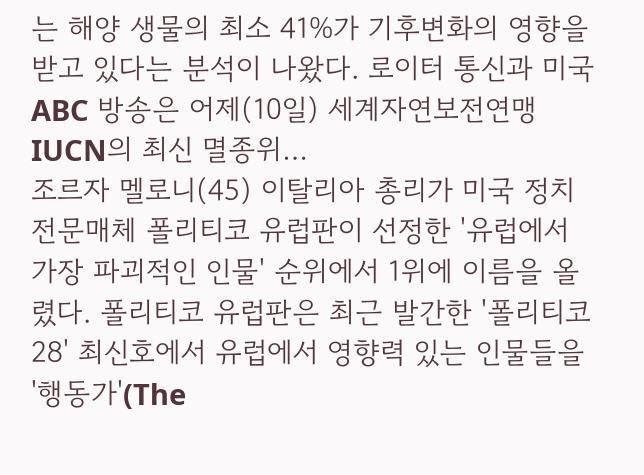는 해양 생물의 최소 41%가 기후변화의 영향을 받고 있다는 분석이 나왔다. 로이터 통신과 미국 ABC 방송은 어제(10일) 세계자연보전연맹IUCN의 최신 멸종위…
조르자 멜로니(45) 이탈리아 총리가 미국 정치전문매체 폴리티코 유럽판이 선정한 '유럽에서 가장 파괴적인 인물' 순위에서 1위에 이름을 올렸다. 폴리티코 유럽판은 최근 발간한 '폴리티코 28' 최신호에서 유럽에서 영향력 있는 인물들을 '행동가'(The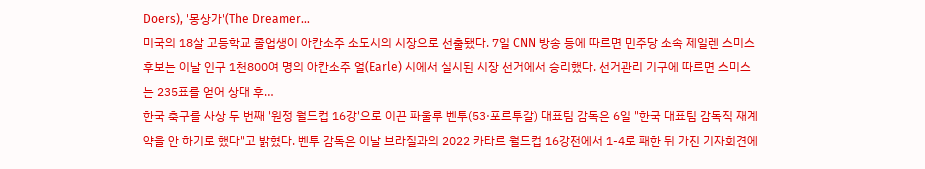Doers), '몽상가'(The Dreamer…
미국의 18살 고등학교 졸업생이 아칸소주 소도시의 시장으로 선출됐다. 7일 CNN 방송 등에 따르면 민주당 소속 제일렌 스미스 후보는 이날 인구 1천800여 명의 아칸소주 얼(Earle) 시에서 실시된 시장 선거에서 승리했다. 선거관리 기구에 따르면 스미스는 235표를 얻어 상대 후…
한국 축구를 사상 두 번째 '원정 월드컵 16강'으로 이끈 파울루 벤투(53·포르투갈) 대표팀 감독은 6일 "한국 대표팀 감독직 재계약을 안 하기로 했다"고 밝혔다. 벤투 감독은 이날 브라질과의 2022 카타르 월드컵 16강전에서 1-4로 패한 뒤 가진 기자회견에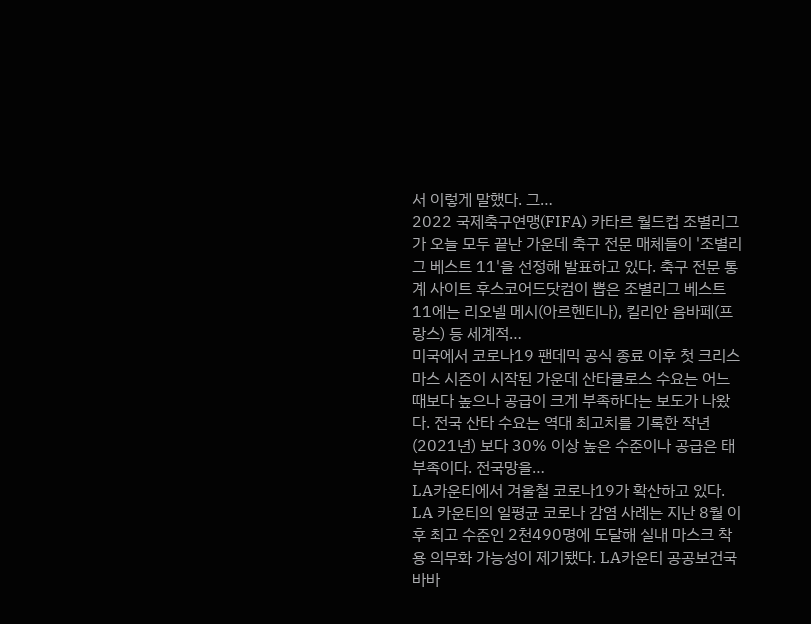서 이렇게 말했다. 그…
2022 국제축구연맹(FIFA) 카타르 월드컵 조별리그가 오늘 모두 끝난 가운데 축구 전문 매체들이 '조별리그 베스트 11'을 선정해 발표하고 있다. 축구 전문 통계 사이트 후스코어드닷컴이 뽑은 조별리그 베스트 11에는 리오넬 메시(아르헨티나), 킬리안 음바페(프랑스) 등 세계적…
미국에서 코로나19 팬데믹 공식 종료 이후 첫 크리스마스 시즌이 시작된 가운데 산타클로스 수요는 어느 때보다 높으나 공급이 크게 부족하다는 보도가 나왔다. 전국 산타 수요는 역대 최고치를 기록한 작년(2021년) 보다 30% 이상 높은 수준이나 공급은 태부족이다. 전국망을…
LA카운티에서 겨울철 코로나19가 확산하고 있다. LA 카운티의 일평균 코로나 감염 사례는 지난 8월 이후 최고 수준인 2천490명에 도달해 실내 마스크 착용 의무화 가능성이 제기됐다. LA카운티 공공보건국 바바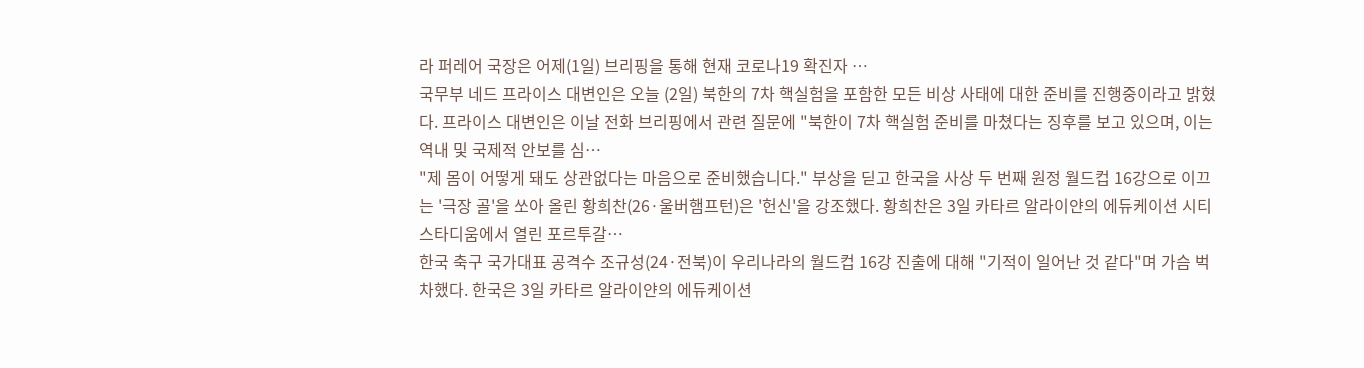라 퍼레어 국장은 어제(1일) 브리핑을 통해 현재 코로나19 확진자 …
국무부 네드 프라이스 대변인은 오늘 (2일) 북한의 7차 핵실험을 포함한 모든 비상 사태에 대한 준비를 진행중이라고 밝혔다. 프라이스 대변인은 이날 전화 브리핑에서 관련 질문에 "북한이 7차 핵실험 준비를 마쳤다는 징후를 보고 있으며, 이는 역내 및 국제적 안보를 심…
"제 몸이 어떻게 돼도 상관없다는 마음으로 준비했습니다." 부상을 딛고 한국을 사상 두 번째 원정 월드컵 16강으로 이끄는 '극장 골'을 쏘아 올린 황희찬(26·울버햄프턴)은 '헌신'을 강조했다. 황희찬은 3일 카타르 알라이얀의 에듀케이션 시티 스타디움에서 열린 포르투갈…
한국 축구 국가대표 공격수 조규성(24·전북)이 우리나라의 월드컵 16강 진출에 대해 "기적이 일어난 것 같다"며 가슴 벅차했다. 한국은 3일 카타르 알라이얀의 에듀케이션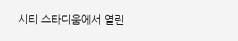시티 스타디움에서 열린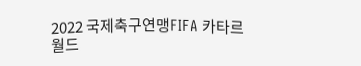2022 국제축구연맹FIFA 카타르 월드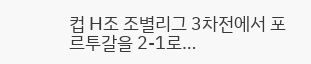컵 H조 조별리그 3차전에서 포르투갈을 2-1로…